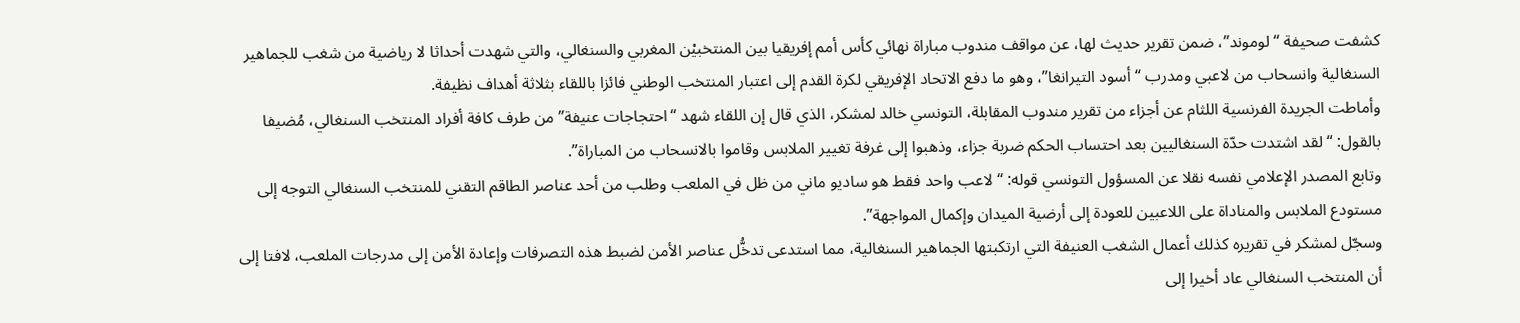كشفت صحيفة “لوموند”، ضمن تقرير حديث لها، عن مواقف مندوب مباراة نهائي كأس أمم إفريقيا بين المنتخبيْن المغربي والسنغالي، والتي شهدت أحداثا لا رياضية من شغب للجماهير السنغالية وانسحاب من لاعبي ومدرب “أسود التيرانغا”، وهو ما دفع الاتحاد الإفريقي لكرة القدم إلى اعتبار المنتخب الوطني فائزا باللقاء بثلاثة أهداف نظيفة.
وأماطت الجريدة الفرنسية اللثام عن أجزاء من تقرير مندوب المقابلة، التونسي خالد لمشكر، الذي قال إن اللقاء شهد “احتجاجات عنيفة” من طرف كافة أفراد المنتخب السنغالي، مُضيفا بالقول: “لقد اشتدت حدّة السنغاليين بعد احتساب الحكم ضربة جزاء، وذهبوا إلى غرفة تغيير الملابس وقاموا بالانسحاب من المباراة”.
وتابع المصدر الإعلامي نفسه نقلا عن المسؤول التونسي قوله: “لاعب واحد فقط هو ساديو ماني من ظل في الملعب وطلب من أحد عناصر الطاقم التقني للمنتخب السنغالي التوجه إلى مستودع الملابس والمناداة على اللاعبين للعودة إلى أرضية الميدان وإكمال المواجهة”.
وسجّل لمشكر في تقريره كذلك أعمال الشغب العنيفة التي ارتكبتها الجماهير السنغالية، مما استدعى تدخُّل عناصر الأمن لضبط هذه التصرفات وإعادة الأمن إلى مدرجات الملعب، لافتا إلى أن المنتخب السنغالي عاد أخيرا إلى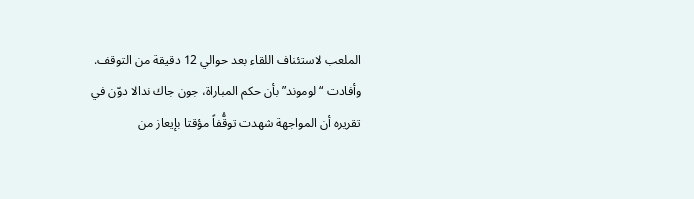الملعب لاستئناف اللقاء بعد حوالي 12 دقيقة من التوقف.
وأفادت “لوموند” بأن حكم المباراة، جون جاك ندالا دوّن في تقريره أن المواجهة شهدت توقُّفاً مؤقتا بإيعاز من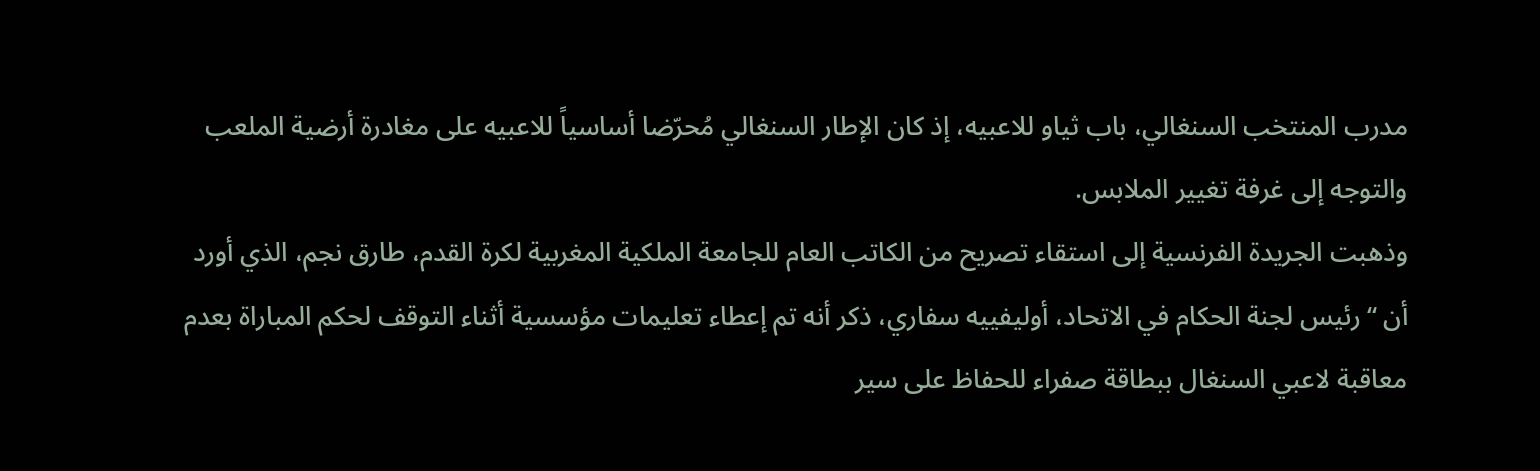مدرب المنتخب السنغالي، باب ثياو للاعبيه، إذ كان الإطار السنغالي مُحرّضا أساسياً للاعبيه على مغادرة أرضية الملعب والتوجه إلى غرفة تغيير الملابس.
وذهبت الجريدة الفرنسية إلى استقاء تصريح من الكاتب العام للجامعة الملكية المغربية لكرة القدم، طارق نجم، الذي أورد أن “رئيس لجنة الحكام في الاتحاد، أوليفييه سفاري، ذكر أنه تم إعطاء تعليمات مؤسسية أثناء التوقف لحكم المباراة بعدم معاقبة لاعبي السنغال ببطاقة صفراء للحفاظ على سير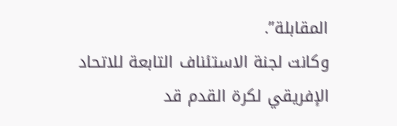المقابلة”.
وكانت لجنة الاستئناف التابعة للاتحاد الإفريقي لكرة القدم قد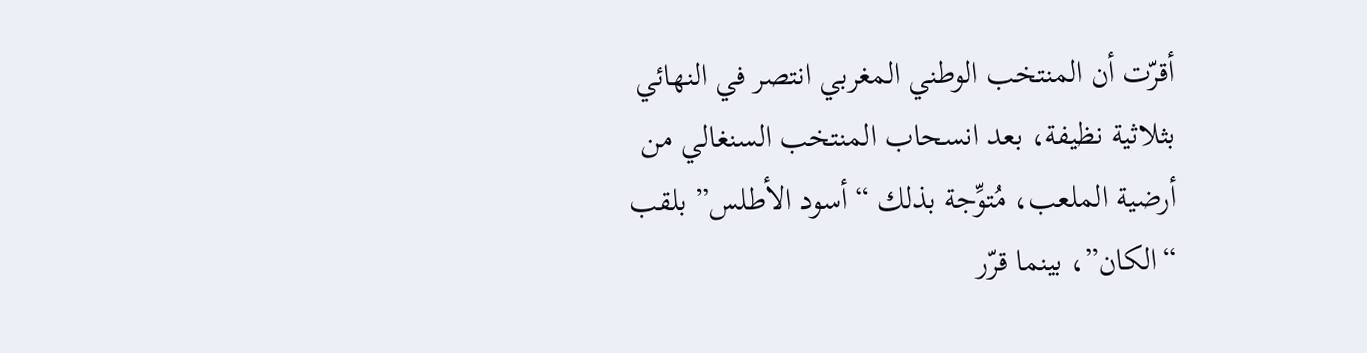أقرّت أن المنتخب الوطني المغربي انتصر في النهائي بثلاثية نظيفة، بعد انسحاب المنتخب السنغالي من أرضية الملعب، مُتوِّجة بذلك “أسود الأطلس” بلقب “الكان”، بينما قرّر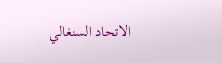الاتحاد السنغالي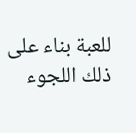للعبة بناء على ذلك اللجوء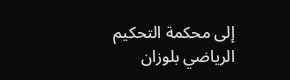إلى محكمة التحكيم الرياضي بلوزان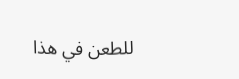للطعن في هذا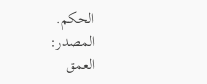الحكم.
المصدر:
العمق